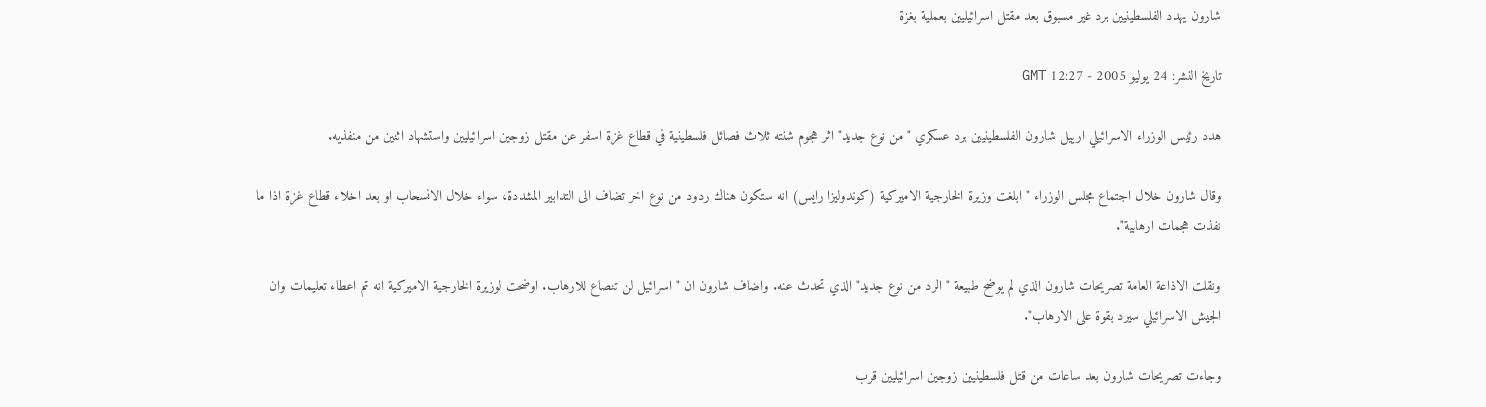شارون يهدد الفلسطينيين برد غير مسبوق بعد مقتل اسرائيليين بعملية بغزة

تاريخ النشر: 24 يوليو 2005 - 12:27 GMT

هدد رئيس الوزراء الاسرائيلي ارييل شارون الفلسطينيين برد عسكري "من نوع جديد" اثر هجوم شنته ثلاث فصائل فلسطينية في قطاع غزة اسفر عن مقتل زوجين اسرائيليين واستشهاد اثنين من منفذيه.

وقال شارون خلال اجتماع مجلس الوزراء "ابلغت وزيرة الخارجية الاميركية (كوندوليزا رايس) انه ستكون هناك ردود من نوع اخر تضاف الى التدابير المشددة، سواء خلال الانسحاب او بعد اخلاء قطاع غزة اذا ما نفذت هجمات ارهابية".

ونقلت الاذاعة العامة تصريحات شارون الذي لم يوضح طبيعة "الرد من نوع جديد" الذي تحدث عنه. واضاف شارون ان "اسرائيل لن تنصاع للارهاب. اوضحت لوزيرة الخارجية الاميركية انه تم اعطاء تعليمات وان الجيش الاسرائيلي سيرد بقوة على الارهاب".

وجاءت تصريحات شارون بعد ساعات من قتل فلسطينيين زوجين اسرائيليين قرب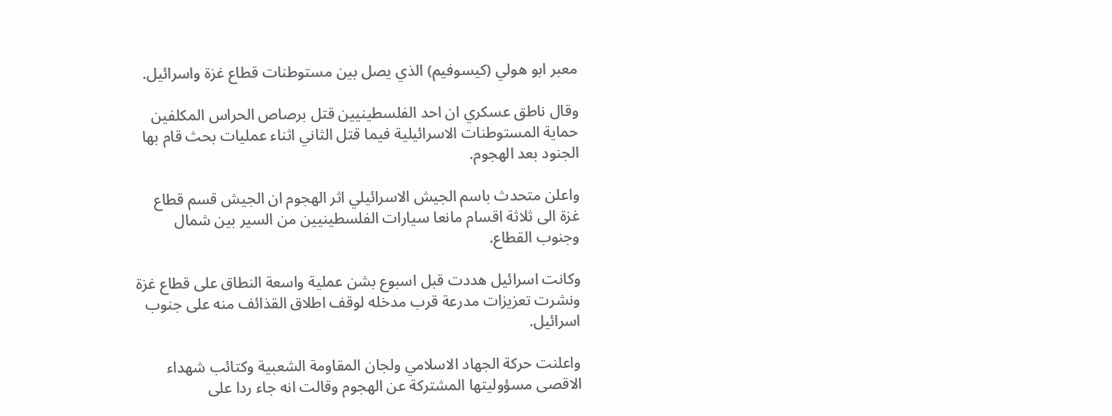معبر ابو هولي (كيسوفيم) الذي يصل بين مستوطنات قطاع غزة واسرائيل.

وقال ناطق عسكري ان احد الفلسطينيين قتل برصاص الحراس المكلفين حماية المستوطنات الاسرائيلية فيما قتل الثاني اثناء عمليات بحث قام بها الجنود بعد الهجوم.

واعلن متحدث باسم الجيش الاسرائيلي اثر الهجوم ان الجيش قسم قطاع غزة الى ثلاثة اقسام مانعا سيارات الفلسطينيين من السير بين شمال وجنوب القطاع.

وكانت اسرائيل هددت قبل اسبوع بشن عملية واسعة النطاق على قطاع غزة ونشرت تعزيزات مدرعة قرب مدخله لوقف اطلاق القذائف منه على جنوب اسرائيل.

واعلنت حركة الجهاد الاسلامي ولجان المقاومة الشعبية وكتائب شهداء الاقصى مسؤوليتها المشتركة عن الهجوم وقالت انه جاء ردا على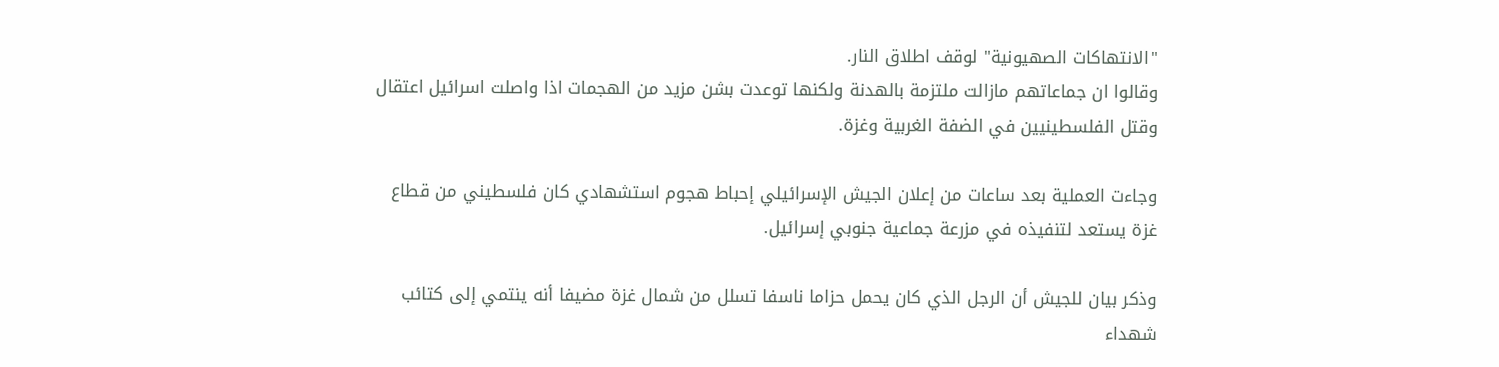"الانتهاكات الصهيونية" لوقف اطلاق النار.
وقالوا ان جماعاتهم مازالت ملتزمة بالهدنة ولكنها توعدت بشن مزيد من الهجمات اذا واصلت اسرائيل اعتقال وقتل الفلسطينيين في الضفة الغربية وغزة.

وجاءت العملية بعد ساعات من إعلان الجيش الإسرائيلي إحباط هجوم استشهادي كان فلسطيني من قطاع غزة يستعد لتنفيذه في مزرعة جماعية جنوبي إسرائيل.

وذكر بيان للجيش أن الرجل الذي كان يحمل حزاما ناسفا تسلل من شمال غزة مضيفا أنه ينتمي إلى كتائب شهداء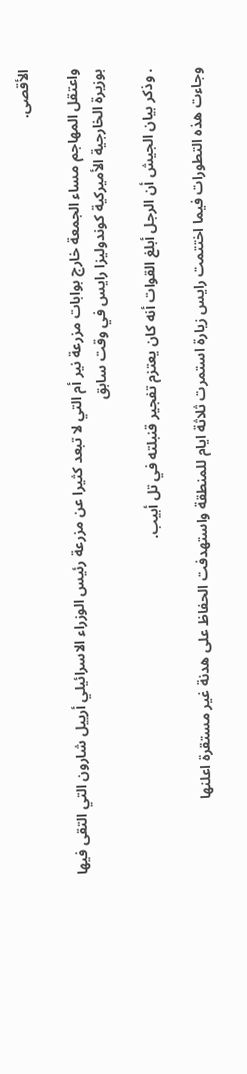الأقصى.

واعتقل المهاجم مساء الجمعة خارج بوابات مزرعة نير أم التي لا تبعد كثيرا عن مزرعة رئيس الوزراء الاسرائيلي أرييل شارون التي التقى فيها بوزيرة الخارجية الأميركية كوندوليزا رايس في وقت سابق

. وذكر بيان الجيش أن الرجل أبلغ القوات أنه كان يعتزم تفجير قنبلته في تل أبيب.

وجاءت هذه التطورات فيما اختتمت رايس زيارة استمرت ثلاثة ايام للمنطقة واستهدفت الحفاظ على هدنة غير مستقرة اعلنها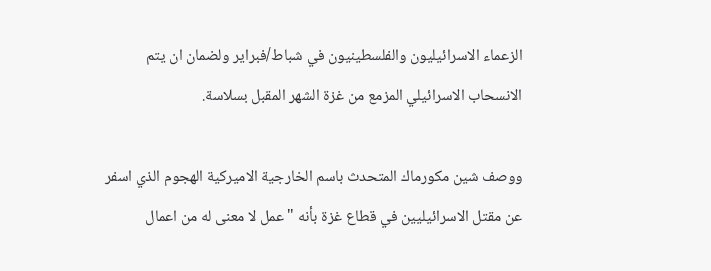الزعماء الاسرائيليون والفلسطينيون في شباط/فبراير ولضمان ان يتم الانسحاب الاسرائيلي المزمع من غزة الشهر المقبل بسلاسة.

ووصف شين مكورماك المتحدث باسم الخارجية الاميركية الهجوم الذي اسفر عن مقتل الاسرائيليين في قطاع غزة بأنه "عمل لا معنى له من اعمال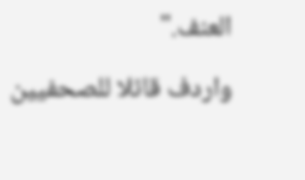العنف."

واردف قائلا للصحفيين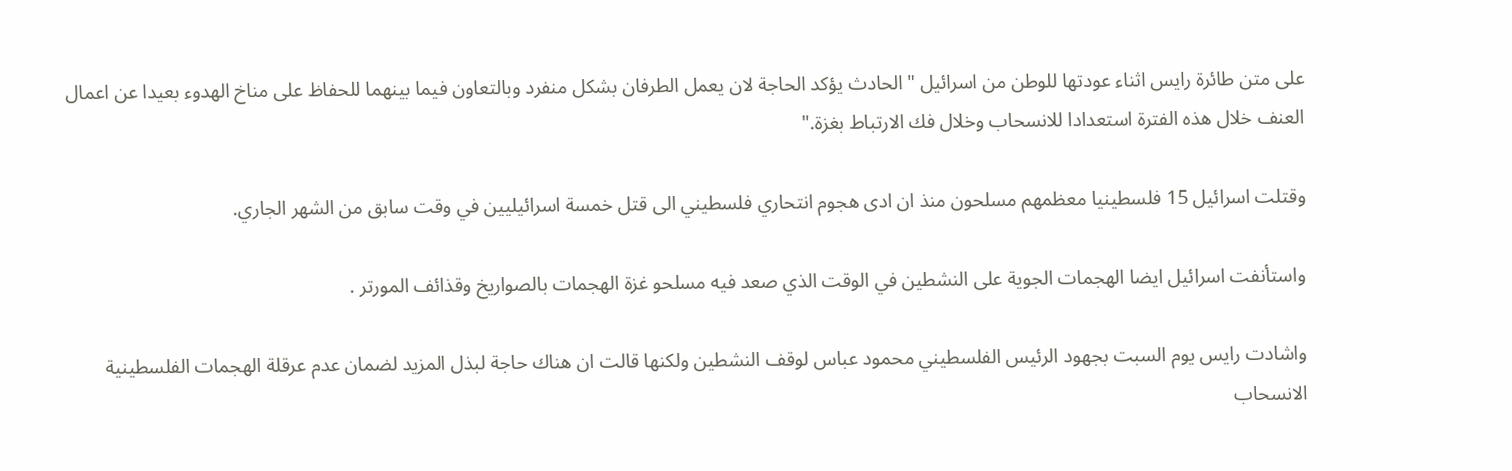على متن طائرة رايس اثناء عودتها للوطن من اسرائيل "الحادث يؤكد الحاجة لان يعمل الطرفان بشكل منفرد وبالتعاون فيما بينهما للحفاظ على مناخ الهدوء بعيدا عن اعمال العنف خلال هذه الفترة استعدادا للانسحاب وخلال فك الارتباط بغزة."

وقتلت اسرائيل 15 فلسطينيا معظمهم مسلحون منذ ان ادى هجوم انتحاري فلسطيني الى قتل خمسة اسرائيليين في وقت سابق من الشهر الجاري.

واستأنفت اسرائيل ايضا الهجمات الجوية على النشطين في الوقت الذي صعد فيه مسلحو غزة الهجمات بالصواريخ وقذائف المورتر .

واشادت رايس يوم السبت بجهود الرئيس الفلسطيني محمود عباس لوقف النشطين ولكنها قالت ان هناك حاجة لبذل المزيد لضمان عدم عرقلة الهجمات الفلسطينية الانسحاب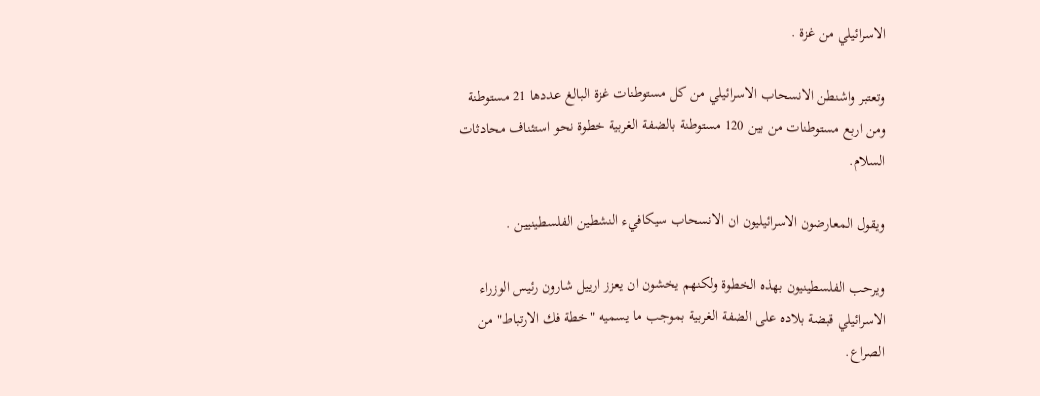الاسرائيلي من غزة .

وتعتبر واشنطن الانسحاب الاسرائيلي من كل مستوطنات غزة البالغ عددها 21 مستوطنة ومن اربع مستوطنات من بين 120 مستوطنة بالضفة الغربية خطوة نحو استئناف محادثات السلام.

ويقول المعارضون الاسرائيليون ان الانسحاب سيكافيء النشطين الفلسطينيين .

ويرحب الفلسطينيون بهذه الخطوة ولكنهم يخشون ان يعزز ارييل شارون رئيس الوزراء الاسرائيلي قبضة بلاده على الضفة الغربية بموجب ما يسميه "خطة فك الارتباط" من الصراع.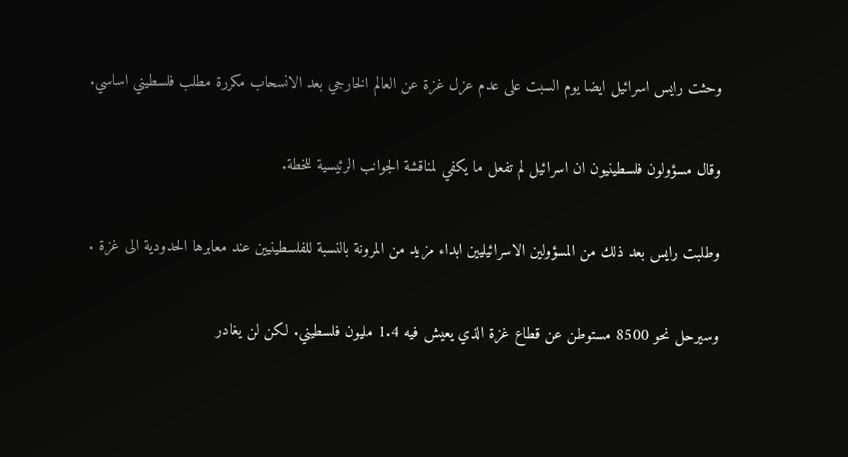وحثت رايس اسرائيل ايضا يوم السبت على عدم عزل غزة عن العالم الخارجي بعد الانسحاب مكررة مطلب فلسطيني اساسي.

وقال مسؤولون فلسطينيون ان اسرائيل لم تفعل ما يكفي لمناقشة الجوانب الرئيسية للخطة.

وطلبت رايس بعد ذلك من المسؤولين الاسرائيليين ابداء مزيد من المرونة بالنسبة للفلسطينيين عند معابرها الحدودية الى غزة .

وسيرحل نحو 8500 مستوطن عن قطاع غزة الذي يعيش فيه 1.4 مليون فلسطيني. لكن لن يغادر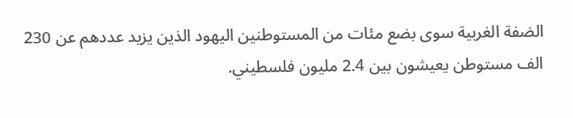الضفة الغربية سوى بضع مئات من المستوطنين اليهود الذين يزيد عددهم عن 230 الف مستوطن يعيشون بين 2.4 مليون فلسطيني.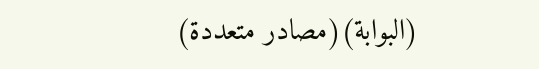(البوابة)(مصادر متعددة)